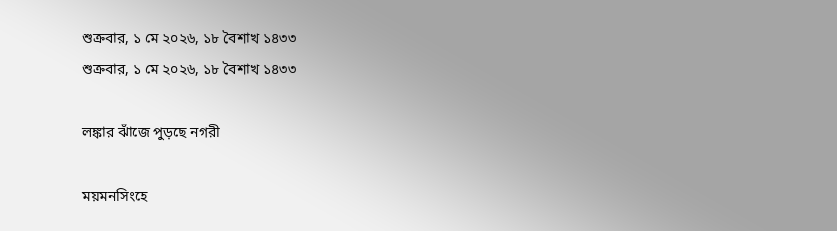শুক্রবার, ১ মে ২০২৬, ১৮ বৈশাখ ১৪৩৩
শুক্রবার, ১ মে ২০২৬, ১৮ বৈশাখ ১৪৩৩

লঙ্কার ঝাঁজে পুড়ছে নগরী

ময়মনসিংহে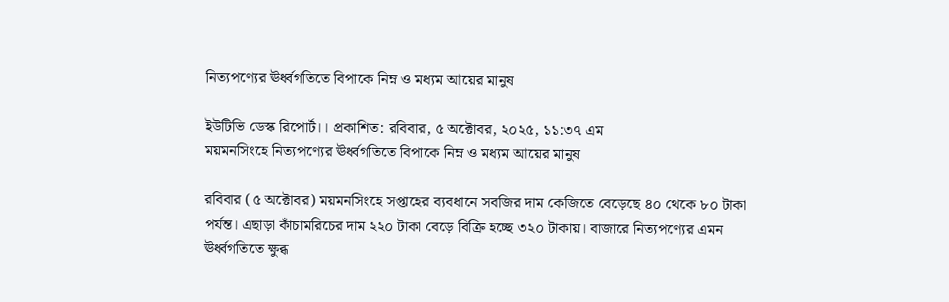নিত্যপণ্যের ঊর্ধ্বগতিতে বিপাকে নিম্ন ও মধ্যম আয়ের মানুষ

ইউটিভি ডেস্ক রিপোর্ট।। প্রকাশিত: রবিবার, ৫ অক্টোবর, ২০২৫, ১১:৩৭ এম
ময়মনসিংহে নিত্যপণ্যের ঊর্ধ্বগতিতে বিপাকে নিম্ন ও মধ্যম আয়ের মানুষ

রবিবার (৫ অক্টোবর) ময়মনসিংহে সপ্তাহের ব্যবধানে সবজির দাম কেজিতে বেড়েছে ৪০ থেকে ৮০ টাকা পর্যন্ত। এছাড়া কাঁচামরিচের দাম ২২০ টাকা বেড়ে বিক্রি হচ্ছে ৩২০ টাকায়। বাজারে নিত্যপণ্যের এমন ঊর্ধ্বগতিতে ক্ষুব্ধ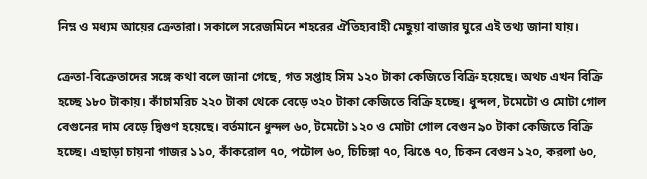নিম্ন ও মধ্যম আয়ের ক্রেতারা। সকালে সরেজমিনে শহরের ঐতিহ্যবাহী মেছুয়া বাজার ঘুরে এই তথ্য জানা যায়।

ক্রেতা-বিক্রেতাদের সঙ্গে কথা বলে জানা গেছে, গত সপ্তাহ সিম ১২০ টাকা কেজিতে বিক্রি হয়েছে। অথচ এখন বিক্রি হচ্ছে ১৮০ টাকায়। কাঁচামরিচ ২২০ টাকা থেকে বেড়ে ৩২০ টাকা কেজিতে বিক্রি হচ্ছে। ধুন্দল, টমেটো ও মোটা গোল বেগুনের দাম বেড়ে দ্বিগুণ হয়েছে। বর্তমানে ধুন্দল ৬০, টমেটো ১২০ ও মোটা গোল বেগুন ৯০ টাকা কেজিতে বিক্রি হচ্ছে। এছাড়া চায়না গাজর ১১০, কাঁকরোল ৭০, পটোল ৬০, চিচিঙ্গা ৭০, ঝিঙে ৭০, চিকন বেগুন ১২০, করলা ৬০,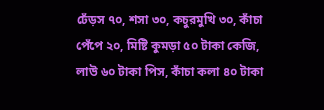ঢেঁড়স ৭০, শসা ৩০, কচুরমুখি ৩০, কাঁচা পেঁপে ২০, মিষ্টি কুমড়া ৫০ টাকা কেজি, লাউ ৬০ টাকা পিস, কাঁচা কলা ৪০ টাকা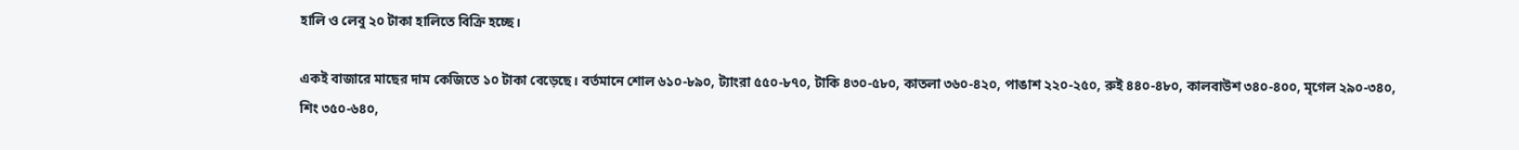হালি ও লেবু ২০ টাকা হালিতে বিক্রি হচ্ছে।

একই বাজারে মাছের দাম কেজিতে ১০ টাকা বেড়েছে। বর্তমানে শোল ৬১০-৮৯০, ট্যাংরা ৫৫০-৮৭০, টাকি ৪৩০-৫৮০, কাতলা ৩৬০-৪২০, পাঙাশ ২২০-২৫০, রুই ৪৪০-৪৮০, কালবাউশ ৩৪০-৪০০, মৃগেল ২৯০-৩৪০, শিং ৩৫০-৬৪০,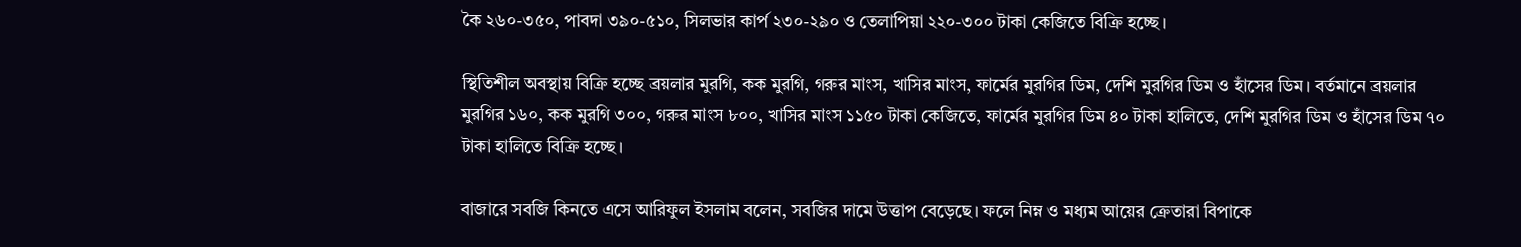কৈ ২৬০-৩৫০, পাবদা ৩৯০-৫১০, সিলভার কার্প ২৩০-২৯০ ও তেলাপিয়া ২২০-৩০০ টাকা কেজিতে বিক্রি হচ্ছে।

স্থিতিশীল অবস্থায় বিক্রি হচ্ছে ব্রয়লার মুরগি, কক মুরগি, গরুর মাংস, খাসির মাংস, ফার্মের মুরগির ডিম, দেশি মুরগির ডিম ও হাঁসের ডিম। বর্তমানে ব্রয়লার মুরগির ১৬০, কক মুরগি ৩০০, গরুর মাংস ৮০০, খাসির মাংস ১১৫০ টাকা কেজিতে, ফার্মের মুরগির ডিম ৪০ টাকা হালিতে, দেশি মুরগির ডিম ও হাঁসের ডিম ৭০ টাকা হালিতে বিক্রি হচ্ছে।

বাজারে সবজি কিনতে এসে আরিফুল ইসলাম বলেন, সবজির দামে উত্তাপ বেড়েছে। ফলে নিম্ন ও মধ্যম আয়ের ক্রেতারা বিপাকে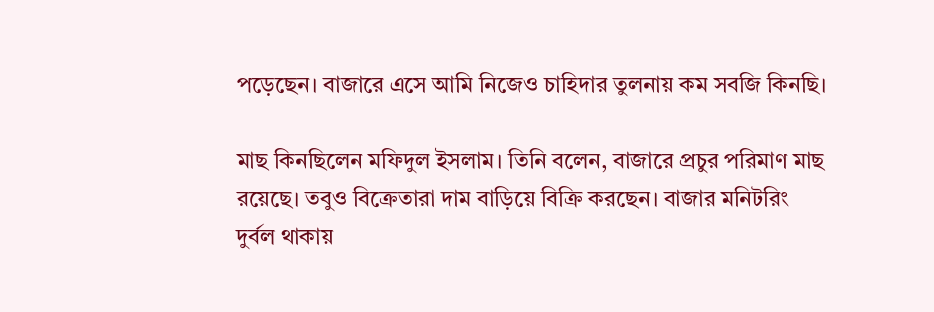পড়েছেন। বাজারে এসে আমি নিজেও চাহিদার তুলনায় কম সবজি কিনছি।

মাছ কিনছিলেন মফিদুল ইসলাম। তিনি বলেন, বাজারে প্রচুর পরিমাণ মাছ রয়েছে। তবুও বিক্রেতারা দাম বাড়িয়ে বিক্রি করছেন। বাজার মনিটরিং দুর্বল থাকায়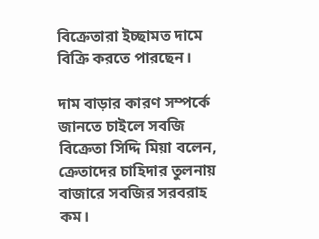বিক্রেতারা ইচ্ছামত দামে বিক্রি করতে পারছেন।

দাম বাড়ার কারণ সম্পর্কে জানতে চাইলে সবজি বিক্রেতা সিদ্দি মিয়া বলেন, ক্রেতাদের চাহিদার তুলনায় বাজারে সবজির সরবরাহ কম।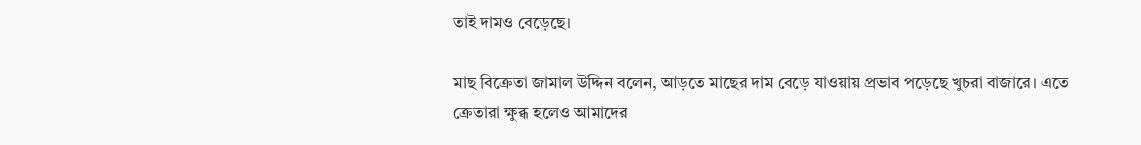তাই দামও বেড়েছে।

মাছ বিক্রেতা জামাল উদ্দিন বলেন, আড়তে মাছের দাম বেড়ে যাওয়ায় প্রভাব পড়েছে খুচরা বাজারে। এতে ক্রেতারা ক্ষুব্ধ হলেও আমাদের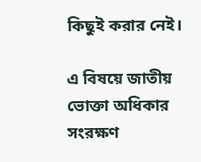কিছুই করার নেই।

এ বিষয়ে জাতীয় ভোক্তা অধিকার সংরক্ষণ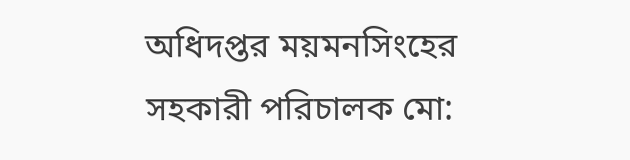অধিদপ্তর ময়মনসিংহের সহকারী পরিচালক মো: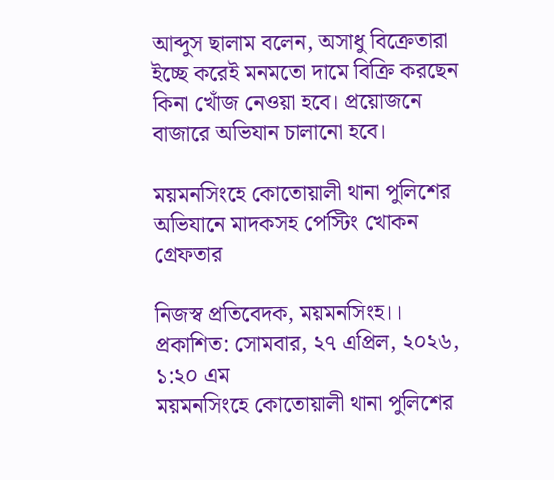আব্দুস ছালাম বলেন, অসাধু বিক্রেতারা ইচ্ছে করেই মনমতো দামে বিক্রি করছেন কিনা খোঁজ নেওয়া হবে। প্রয়োজনে বাজারে অভিযান চালানো হবে।

ময়মনসিংহে কোতোয়ালী থানা পুলিশের অভিযানে মাদকসহ পেস্টিং খোকন গ্রেফতার

নিজস্ব প্রতিবেদক, ময়মনসিংহ।। প্রকাশিত: সোমবার, ২৭ এপ্রিল, ২০২৬, ১:২০ এম
ময়মনসিংহে কোতোয়ালী থানা পুলিশের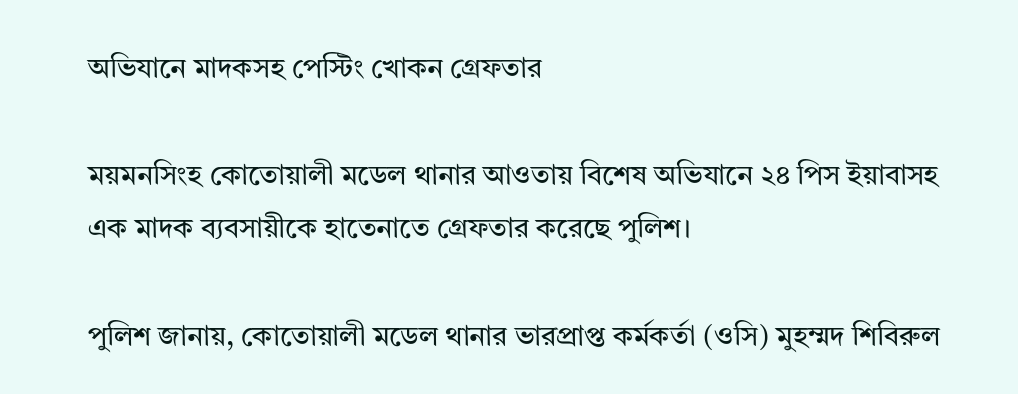অভিযানে মাদকসহ পেস্টিং খোকন গ্রেফতার

ময়মনসিংহ কোতোয়ালী মডেল থানার আওতায় বিশেষ অভিযানে ২৪ পিস ইয়াবাসহ এক মাদক ব্যবসায়ীকে হাতেনাতে গ্রেফতার করেছে পুলিশ।

পুলিশ জানায়, কোতোয়ালী মডেল থানার ভারপ্রাপ্ত কর্মকর্তা (ওসি) মুহম্মদ শিবিরুল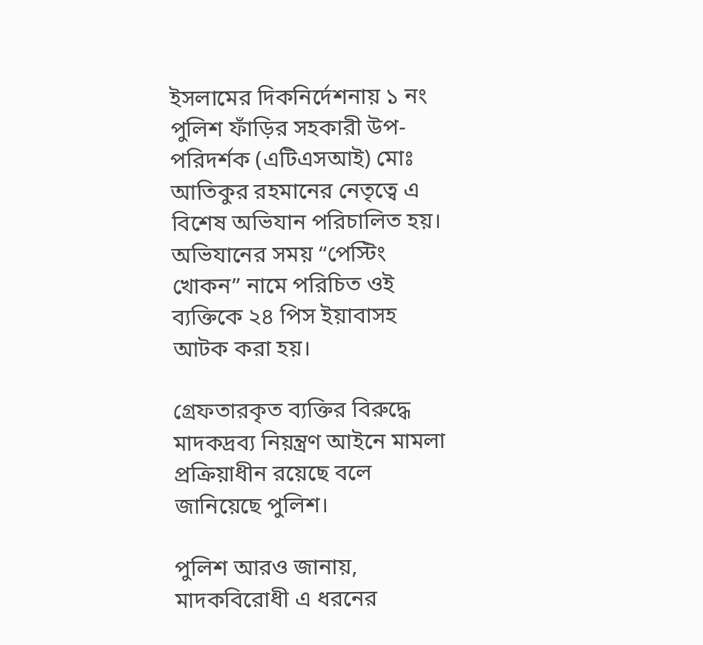ইসলামের দিকনির্দেশনায় ১ নং পুলিশ ফাঁড়ির সহকারী উপ-পরিদর্শক (এটিএসআই) মোঃ আতিকুর রহমানের নেতৃত্বে এ বিশেষ অভিযান পরিচালিত হয়। অভিযানের সময় “পেস্টিং খোকন” নামে পরিচিত ওই ব্যক্তিকে ২৪ পিস ইয়াবাসহ আটক করা হয়।

গ্রেফতারকৃত ব্যক্তির বিরুদ্ধে মাদকদ্রব্য নিয়ন্ত্রণ আইনে মামলা প্রক্রিয়াধীন রয়েছে বলে জানিয়েছে পুলিশ।

পুলিশ আরও জানায়, মাদকবিরোধী এ ধরনের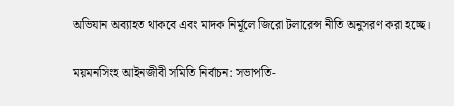অভিযান অব্যাহত থাকবে এবং মাদক নির্মূলে জিরো টলারেন্স নীতি অনুসরণ করা হচ্ছে।

ময়মনসিংহ আইনজীবী সমিতি নির্বাচন: সভাপতি-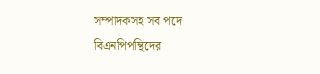সম্পাদকসহ সব পদে বিএনপিপন্থিদের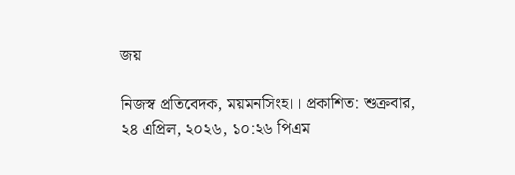জয়

নিজস্ব প্রতিবেদক, ময়মনসিংহ।। প্রকাশিত: শুক্রবার, ২৪ এপ্রিল, ২০২৬, ১০:২৬ পিএম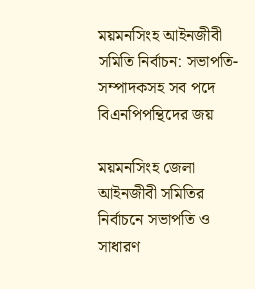ময়মনসিংহ আইনজীবী সমিতি নির্বাচন: সভাপতি-সম্পাদকসহ সব পদে বিএনপিপন্থিদের জয়

ময়মনসিংহ জেলা আইনজীবী সমিতির নির্বাচনে সভাপতি ও সাধারণ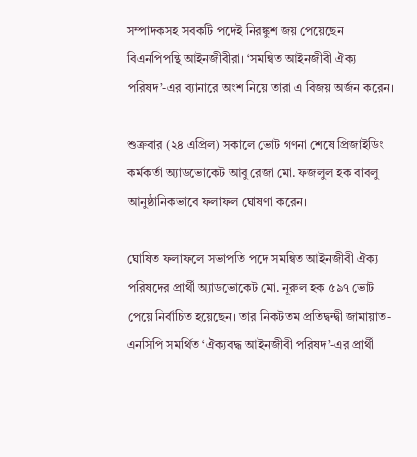সম্পাদকসহ সবকটি পদেই নিরঙ্কুশ জয় পেয়েছেন বিএনপিপন্থি আইনজীবীরা। ‘সমন্বিত আইনজীবী ঐক্য পরিষদ’-এর ব্যানারে অংশ নিয়ে তারা এ বিজয় অর্জন করেন।

শুক্রবার (২৪ এপ্রিল) সকালে ভোট গণনা শেষে প্রিজাইডিং কর্মকর্তা অ্যাডভোকেট আবু রেজা মো. ফজলুল হক বাবলু আনুষ্ঠানিকভাবে ফলাফল ঘোষণা করেন।

ঘোষিত ফলাফলে সভাপতি পদে সমন্বিত আইনজীবী ঐক্য পরিষদের প্রার্থী অ্যাডভোকেট মো. নূরুল হক ৫৯৭ ভোট পেয়ে নির্বাচিত হয়েছেন। তার নিকটতম প্রতিদ্বন্দ্বী জামায়াত-এনসিপি সমর্থিত ‘ঐক্যবদ্ধ আইনজীবী পরিষদ’-এর প্রার্থী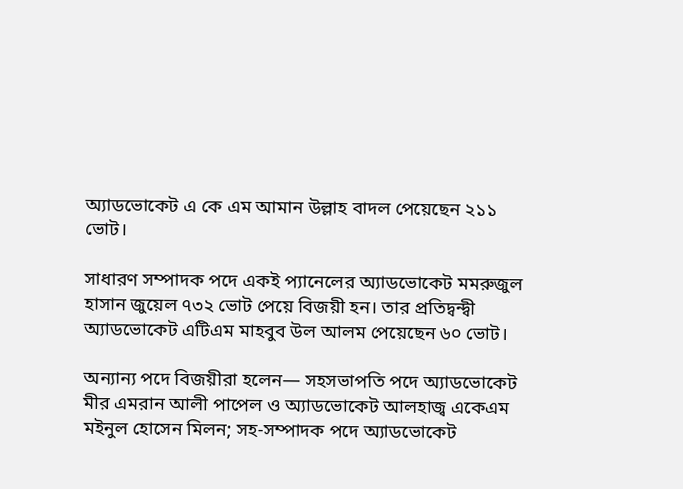অ্যাডভোকেট এ কে এম আমান উল্লাহ বাদল পেয়েছেন ২১১ ভোট।

সাধারণ সম্পাদক পদে একই প্যানেলের অ্যাডভোকেট মমরুজুল হাসান জুয়েল ৭৩২ ভোট পেয়ে বিজয়ী হন। তার প্রতিদ্বন্দ্বী অ্যাডভোকেট এটিএম মাহবুব উল আলম পেয়েছেন ৬০ ভোট।

অন্যান্য পদে বিজয়ীরা হলেন— সহসভাপতি পদে অ্যাডভোকেট মীর এমরান আলী পাপেল ও অ্যাডভোকেট আলহাজ্ব একেএম মইনুল হোসেন মিলন; সহ-সম্পাদক পদে অ্যাডভোকেট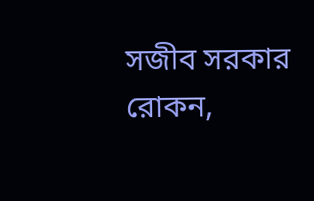সজীব সরকার রোকন,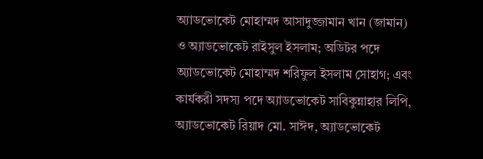অ্যাডভোকেট মোহাম্মদ আসাদুজ্জামান খান (জামান) ও অ্যাডভোকেট রাইসুল ইসলাম; অডিটর পদে অ্যাডভোকেট মোহাম্মদ শরিফুল ইসলাম সোহাগ; এবং কার্যকরী সদস্য পদে অ্যাডভোকেট সাবিকুন্নাহার লিপি, অ্যাডভোকেট রিয়াদ মো. সাঈদ, অ্যাডভোকেট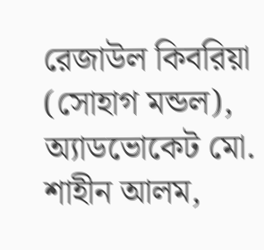রেজাউল কিবরিয়া (সোহাগ মন্ডল), অ্যাডভোকেট মো. শাহীন আলম,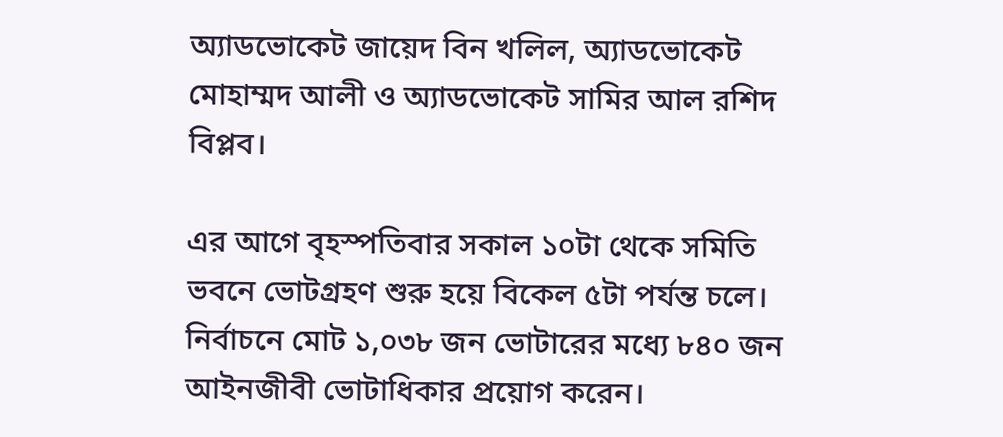অ্যাডভোকেট জায়েদ বিন খলিল, অ্যাডভোকেট মোহাম্মদ আলী ও অ্যাডভোকেট সামির আল রশিদ বিপ্লব।

এর আগে বৃহস্পতিবার সকাল ১০টা থেকে সমিতি ভবনে ভোটগ্রহণ শুরু হয়ে বিকেল ৫টা পর্যন্ত চলে। নির্বাচনে মোট ১,০৩৮ জন ভোটারের মধ্যে ৮৪০ জন আইনজীবী ভোটাধিকার প্রয়োগ করেন।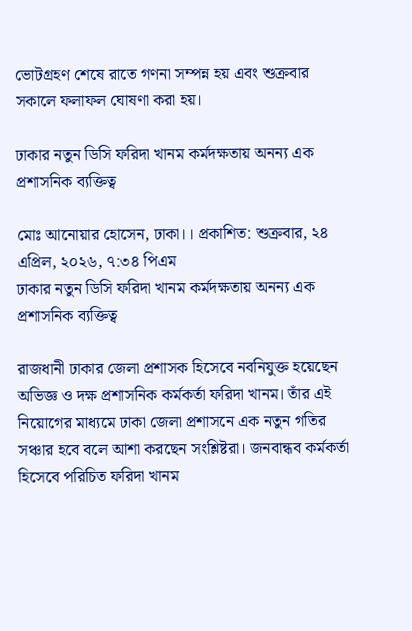ভোটগ্রহণ শেষে রাতে গণনা সম্পন্ন হয় এবং শুক্রবার সকালে ফলাফল ঘোষণা করা হয়।

ঢাকার নতুন ডিসি ফরিদা খানম কর্মদক্ষতায় অনন্য এক প্রশাসনিক ব্যক্তিত্ব

মোঃ আনোয়ার হোসেন, ঢাকা।। প্রকাশিত: শুক্রবার, ২৪ এপ্রিল, ২০২৬, ৭:৩৪ পিএম
ঢাকার নতুন ডিসি ফরিদা খানম কর্মদক্ষতায় অনন্য এক প্রশাসনিক ব্যক্তিত্ব

রাজধানী ঢাকার জেলা প্রশাসক হিসেবে নবনিযুক্ত হয়েছেন অভিজ্ঞ ও দক্ষ প্রশাসনিক কর্মকর্তা ফরিদা খানম। তাঁর এই নিয়োগের মাধ্যমে ঢাকা জেলা প্রশাসনে এক নতুন গতির সঞ্চার হবে বলে আশা করছেন সংশ্লিষ্টরা। জনবান্ধব কর্মকর্তা হিসেবে পরিচিত ফরিদা খানম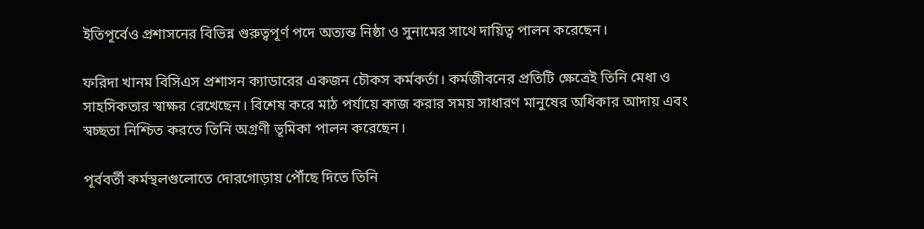ইতিপূর্বেও প্রশাসনের বিভিন্ন গুরুত্বপূর্ণ পদে অত্যন্ত নিষ্ঠা ও সুনামের সাথে দায়িত্ব পালন করেছেন।

ফরিদা খানম বিসিএস প্রশাসন ক্যাডারের একজন চৌকস কর্মকর্তা। কর্মজীবনের প্রতিটি ক্ষেত্রেই তিনি মেধা ও সাহসিকতার স্বাক্ষর রেখেছেন। বিশেষ করে মাঠ পর্যায়ে কাজ করার সময় সাধারণ মানুষের অধিকার আদায় এবং স্বচ্ছতা নিশ্চিত করতে তিনি অগ্রণী ভূমিকা পালন করেছেন।

পূর্ববর্তী কর্মস্থলগুলোতে দোরগোড়ায় পৌঁছে দিতে তিনি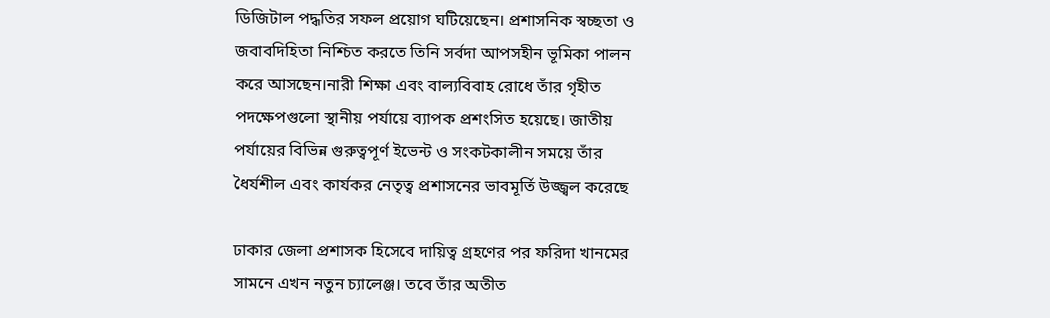ডিজিটাল পদ্ধতির সফল প্রয়োগ ঘটিয়েছেন। প্রশাসনিক স্বচ্ছতা ও জবাবদিহিতা নিশ্চিত করতে তিনি সর্বদা আপসহীন ভূমিকা পালন করে আসছেন।নারী শিক্ষা এবং বাল্যবিবাহ রোধে তাঁর গৃহীত পদক্ষেপগুলো স্থানীয় পর্যায়ে ব্যাপক প্রশংসিত হয়েছে। জাতীয় পর্যায়ের বিভিন্ন গুরুত্বপূর্ণ ইভেন্ট ও সংকটকালীন সময়ে তাঁর ধৈর্যশীল এবং কার্যকর নেতৃত্ব প্রশাসনের ভাবমূর্তি উজ্জ্বল করেছে

ঢাকার জেলা প্রশাসক হিসেবে দায়িত্ব গ্রহণের পর ফরিদা খানমের সামনে এখন নতুন চ্যালেঞ্জ। তবে তাঁর অতীত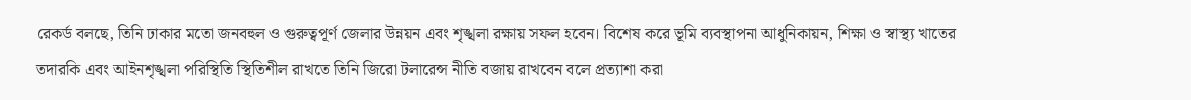রেকর্ড বলছে, তিনি ঢাকার মতো জনবহুল ও গুরুত্বপূর্ণ জেলার উন্নয়ন এবং শৃঙ্খলা রক্ষায় সফল হবেন। বিশেষ করে ভূমি ব্যবস্থাপনা আধুনিকায়ন, শিক্ষা ও স্বাস্থ্য খাতের তদারকি এবং আইনশৃঙ্খলা পরিস্থিতি স্থিতিশীল রাখতে তিনি জিরো টলারেন্স নীতি বজায় রাখবেন বলে প্রত্যাশা করা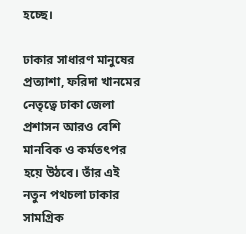হচ্ছে।

ঢাকার সাধারণ মানুষের প্রত্যাশা, ফরিদা খানমের নেতৃত্বে ঢাকা জেলা প্রশাসন আরও বেশি মানবিক ও কর্মতৎপর হয়ে উঠবে। তাঁর এই নতুন পথচলা ঢাকার সামগ্রিক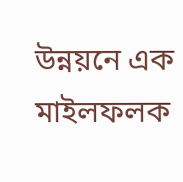উন্নয়নে এক মাইলফলক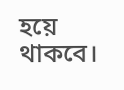হয়ে থাকবে।